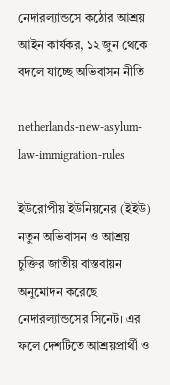নেদারল্যান্ডসে কঠোর আশ্রয় আইন কার্যকর, ১২ জুন থেকে বদলে যাচ্ছে অভিবাসন নীতি

netherlands-new-asylum-law-immigration-rules

ইউরোপীয় ইউনিয়নের (ইইউ) নতুন অভিবাসন ও আশ্রয় চুক্তির জাতীয় বাস্তবায়ন অনুমোদন করেছে নেদারল্যান্ডসের সিনেট। এর ফলে দেশটিতে আশ্রয়প্রার্থী ও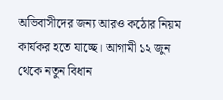অভিবাসীদের জন্য আরও কঠোর নিয়ম কার্যকর হতে যাচ্ছে। আগামী ১২ জুন থেকে নতুন বিধান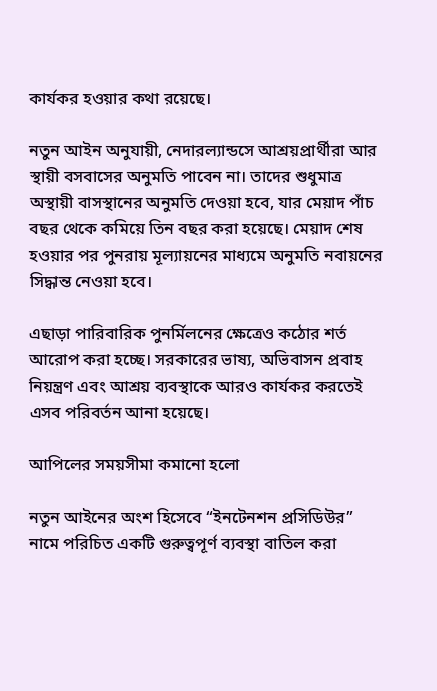কার্যকর হওয়ার কথা রয়েছে।

নতুন আইন অনুযায়ী, নেদারল্যান্ডসে আশ্রয়প্রার্থীরা আর স্থায়ী বসবাসের অনুমতি পাবেন না। তাদের শুধুমাত্র অস্থায়ী বাসস্থানের অনুমতি দেওয়া হবে, যার মেয়াদ পাঁচ বছর থেকে কমিয়ে তিন বছর করা হয়েছে। মেয়াদ শেষ হওয়ার পর পুনরায় মূল্যায়নের মাধ্যমে অনুমতি নবায়নের সিদ্ধান্ত নেওয়া হবে।

এছাড়া পারিবারিক পুনর্মিলনের ক্ষেত্রেও কঠোর শর্ত আরোপ করা হচ্ছে। সরকারের ভাষ্য, অভিবাসন প্রবাহ নিয়ন্ত্রণ এবং আশ্রয় ব্যবস্থাকে আরও কার্যকর করতেই এসব পরিবর্তন আনা হয়েছে।

আপিলের সময়সীমা কমানো হলো

নতুন আইনের অংশ হিসেবে “ইনটেনশন প্রসিডিউর” নামে পরিচিত একটি গুরুত্বপূর্ণ ব্যবস্থা বাতিল করা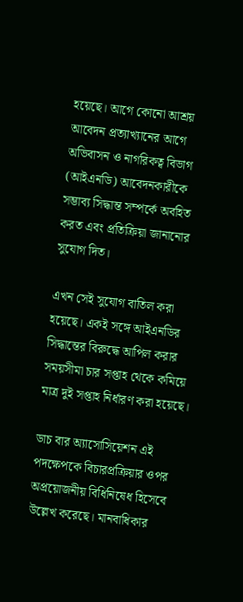হয়েছে। আগে কোনো আশ্রয় আবেদন প্রত্যাখ্যানের আগে অভিবাসন ও নাগরিকত্ব বিভাগ (আইএনডি) আবেদনকারীকে সম্ভাব্য সিদ্ধান্ত সম্পর্কে অবহিত করত এবং প্রতিক্রিয়া জানানোর সুযোগ দিত।

এখন সেই সুযোগ বাতিল করা হয়েছে। একই সঙ্গে আইএনডির সিদ্ধান্তের বিরুদ্ধে আপিল করার সময়সীমা চার সপ্তাহ থেকে কমিয়ে মাত্র দুই সপ্তাহ নির্ধারণ করা হয়েছে।

ডাচ বার অ্যাসোসিয়েশন এই পদক্ষেপকে বিচারপ্রক্রিয়ার ওপর অপ্রয়োজনীয় বিধিনিষেধ হিসেবে উল্লেখ করেছে। মানবাধিকার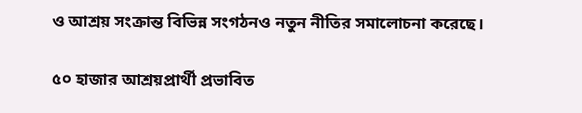ও আশ্রয় সংক্রান্ত বিভিন্ন সংগঠনও নতুন নীতির সমালোচনা করেছে।

৫০ হাজার আশ্রয়প্রার্থী প্রভাবিত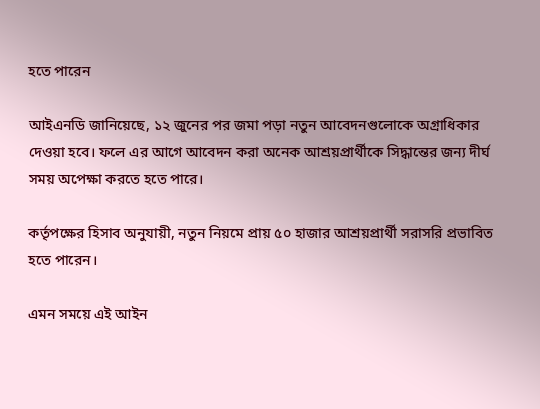হতে পারেন

আইএনডি জানিয়েছে, ১২ জুনের পর জমা পড়া নতুন আবেদনগুলোকে অগ্রাধিকার দেওয়া হবে। ফলে এর আগে আবেদন করা অনেক আশ্রয়প্রার্থীকে সিদ্ধান্তের জন্য দীর্ঘ সময় অপেক্ষা করতে হতে পারে।

কর্তৃপক্ষের হিসাব অনুযায়ী, নতুন নিয়মে প্রায় ৫০ হাজার আশ্রয়প্রার্থী সরাসরি প্রভাবিত হতে পারেন।

এমন সময়ে এই আইন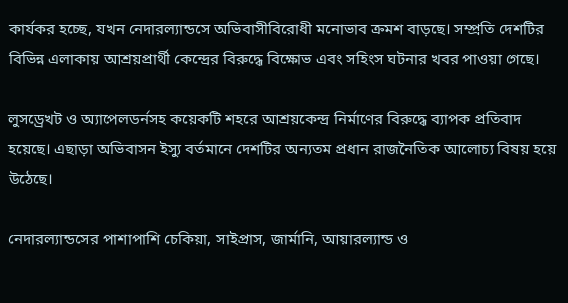কার্যকর হচ্ছে, যখন নেদারল্যান্ডসে অভিবাসীবিরোধী মনোভাব ক্রমশ বাড়ছে। সম্প্রতি দেশটির বিভিন্ন এলাকায় আশ্রয়প্রার্থী কেন্দ্রের বিরুদ্ধে বিক্ষোভ এবং সহিংস ঘটনার খবর পাওয়া গেছে।

লুসড্রেখট ও অ্যাপেলডর্নসহ কয়েকটি শহরে আশ্রয়কেন্দ্র নির্মাণের বিরুদ্ধে ব্যাপক প্রতিবাদ হয়েছে। এছাড়া অভিবাসন ইস্যু বর্তমানে দেশটির অন্যতম প্রধান রাজনৈতিক আলোচ্য বিষয় হয়ে উঠেছে।

নেদারল্যান্ডসের পাশাপাশি চেকিয়া, সাইপ্রাস, জার্মানি, আয়ারল্যান্ড ও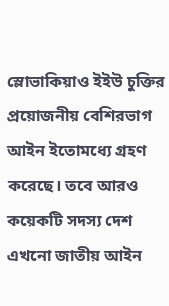স্লোভাকিয়াও ইইউ চুক্তির প্রয়োজনীয় বেশিরভাগ আইন ইতোমধ্যে গ্রহণ করেছে। তবে আরও কয়েকটি সদস্য দেশ এখনো জাতীয় আইন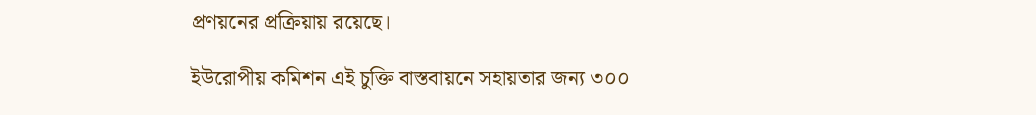প্রণয়নের প্রক্রিয়ায় রয়েছে।

ইউরোপীয় কমিশন এই চুক্তি বাস্তবায়নে সহায়তার জন্য ৩০০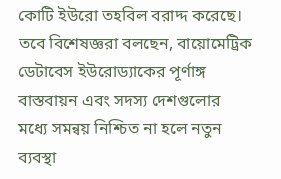কোটি ইউরো তহবিল বরাদ্দ করেছে। তবে বিশেষজ্ঞরা বলছেন, বায়োমেট্রিক ডেটাবেস ইউরোড্যাকের পূর্ণাঙ্গ বাস্তবায়ন এবং সদস্য দেশগুলোর মধ্যে সমন্বয় নিশ্চিত না হলে নতুন ব্যবস্থা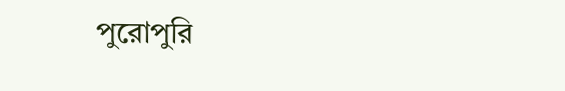পুরোপুরি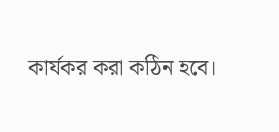কার্যকর করা কঠিন হবে।